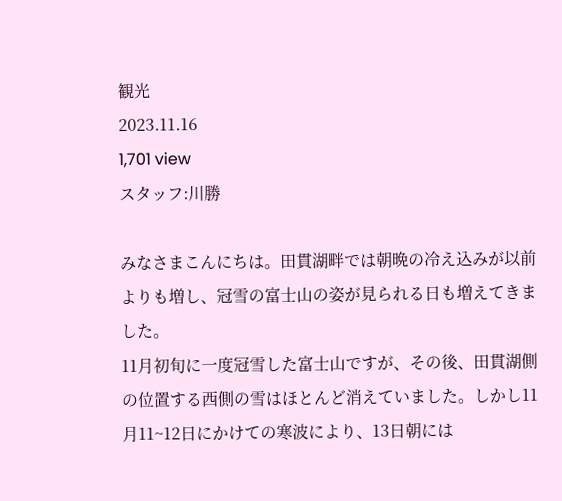観光
2023.11.16
1,701 view
スタッフ:川勝

みなさまこんにちは。田貫湖畔では朝晩の冷え込みが以前よりも増し、冠雪の富士山の姿が見られる日も増えてきました。
11月初旬に一度冠雪した富士山ですが、その後、田貫湖側の位置する西側の雪はほとんど消えていました。しかし11月11~12日にかけての寒波により、13日朝には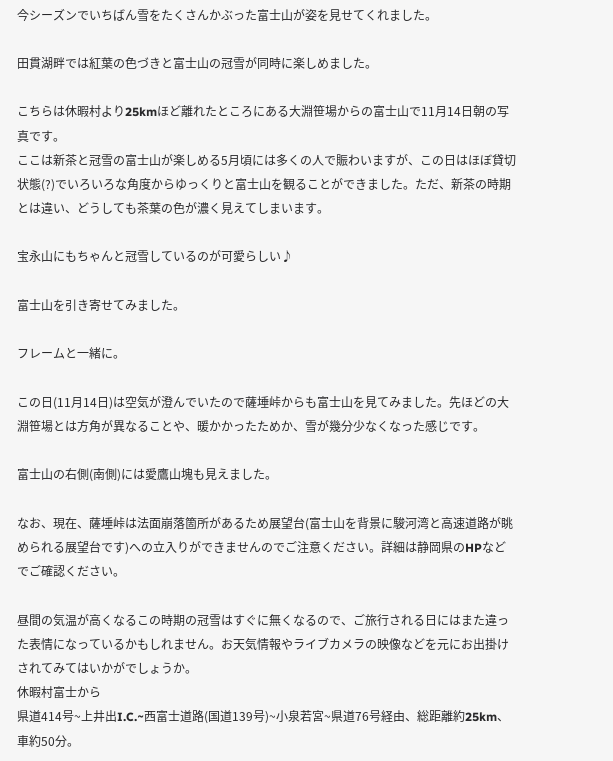今シーズンでいちばん雪をたくさんかぶった富士山が姿を見せてくれました。

田貫湖畔では紅葉の色づきと富士山の冠雪が同時に楽しめました。

こちらは休暇村より25kmほど離れたところにある大淵笹場からの富士山で11月14日朝の写真です。
ここは新茶と冠雪の富士山が楽しめる5月頃には多くの人で賑わいますが、この日はほぼ貸切状態(?)でいろいろな角度からゆっくりと富士山を観ることができました。ただ、新茶の時期とは違い、どうしても茶葉の色が濃く見えてしまいます。

宝永山にもちゃんと冠雪しているのが可愛らしい♪

富士山を引き寄せてみました。

フレームと一緒に。

この日(11月14日)は空気が澄んでいたので薩埵峠からも富士山を見てみました。先ほどの大淵笹場とは方角が異なることや、暖かかったためか、雪が幾分少なくなった感じです。

富士山の右側(南側)には愛鷹山塊も見えました。

なお、現在、薩埵峠は法面崩落箇所があるため展望台(富士山を背景に駿河湾と高速道路が眺められる展望台です)への立入りができませんのでご注意ください。詳細は静岡県のHPなどでご確認ください。

昼間の気温が高くなるこの時期の冠雪はすぐに無くなるので、ご旅行される日にはまた違った表情になっているかもしれません。お天気情報やライブカメラの映像などを元にお出掛けされてみてはいかがでしょうか。
休暇村富士から
県道414号~上井出I.C.~西富士道路(国道139号)~小泉若宮~県道76号経由、総距離約25km、車約50分。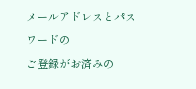メールアドレスとパスワードの
ご登録がお済みの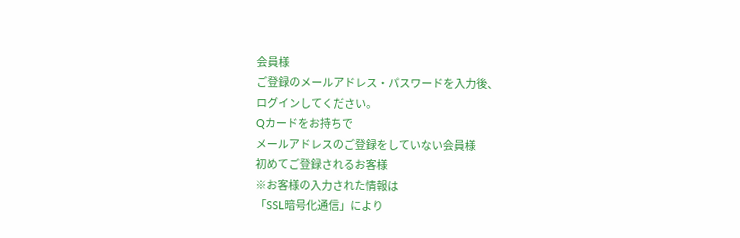会員様
ご登録のメールアドレス・パスワードを入力後、
ログインしてください。
Qカードをお持ちで
メールアドレスのご登録をしていない会員様
初めてご登録されるお客様
※お客様の入力された情報は
「SSL暗号化通信」により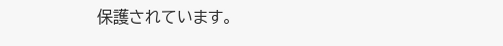保護されています。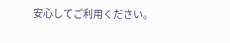安心してご利用ください。